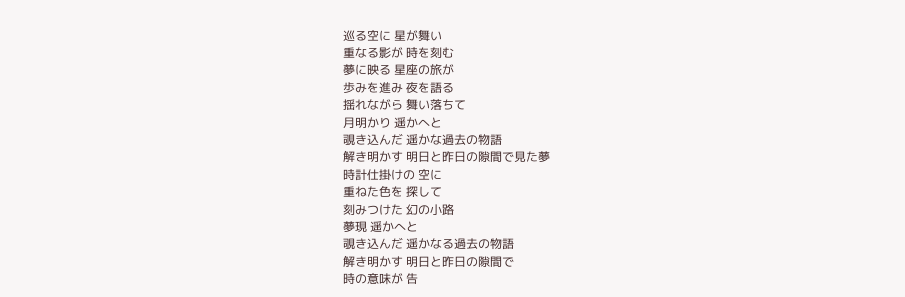巡る空に 星が舞い
重なる影が 時を刻む
夢に映る 星座の旅が
歩みを進み 夜を語る
揺れながら 舞い落ちて
月明かり 遥かへと
覗き込んだ 遥かな過去の物語
解き明かす 明日と昨日の隙間で見た夢
時計仕掛けの 空に
重ねた色を 探して
刻みつけた 幻の小路
夢現 遥かへと
覗き込んだ 遥かなる過去の物語
解き明かす 明日と昨日の隙間で
時の意味が 告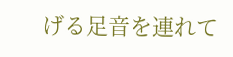げる足音を連れて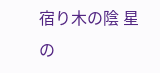宿り木の陰 星の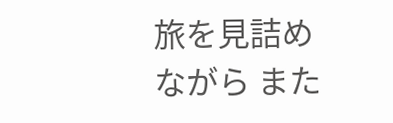旅を見詰めながら また